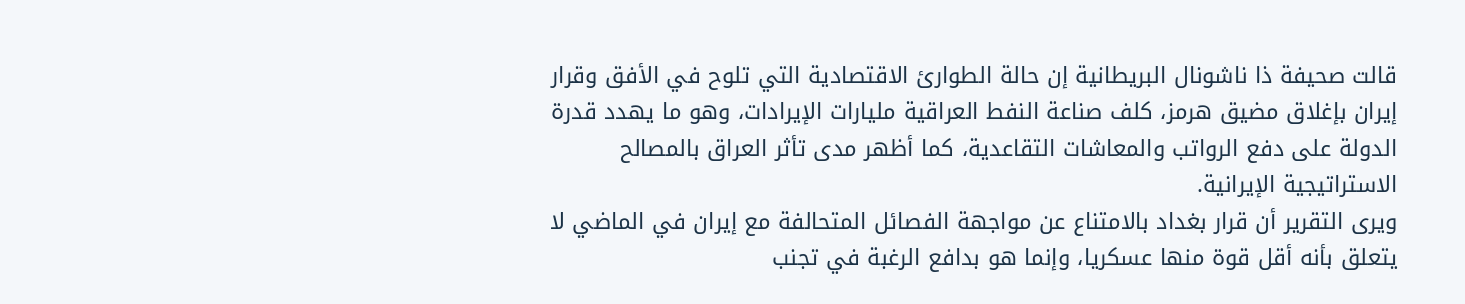قالت صحيفة ذا ناشونال البريطانية إن حالة الطوارئ الاقتصادية التي تلوح في الأفق وقرار إيران بإغلاق مضيق هرمز، كلف صناعة النفط العراقية مليارات الإيرادات، وهو ما يهدد قدرة الدولة على دفع الرواتب والمعاشات التقاعدية، كما أظهر مدى تأثر العراق بالمصالح الاستراتيجية الإيرانية.
ويرى التقرير أن قرار بغداد بالامتناع عن مواجهة الفصائل المتحالفة مع إيران في الماضي لا يتعلق بأنه أقل قوة منها عسكريا، وإنما هو بدافع الرغبة في تجنب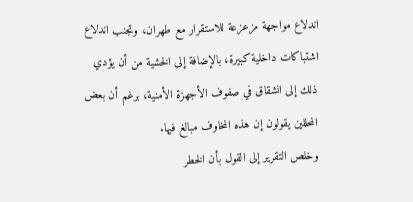اندلاع مواجهة مزعزعة للاستقرار مع طهران، وتجنب اندلاع اشتباكات داخلية كبيرة، بالإضافة إلى الخشية من أن يؤدي ذلك إلى انشقاق في صفوف الأجهزة الأمنية، برغم أن بعض المحللين يقولون إن هذه المخاوف مبالغ فيها.
وخلص التقرير إلى القول بأن الخطر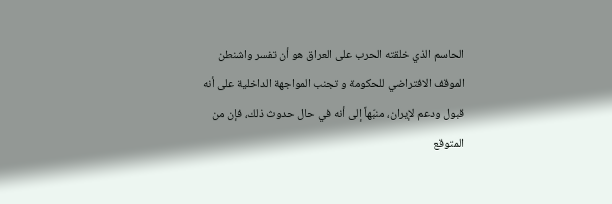الحاسم الذي خلقته الحرب على العراق هو أن تفسر واشنطن الموقف الافتراضي للحكومة و تجنب المواجهة الداخلية على أنه قبول ودعم لإيران، منبّهاً إلى أنه في حال حدوث ذلك، فإن من المتوقع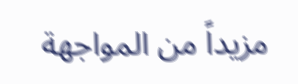مزيداً من المواجهة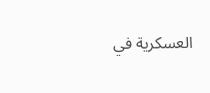العسكرية في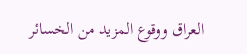العراق ووقوع المزيد من الخسائر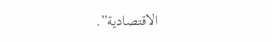الاقتصادية”.